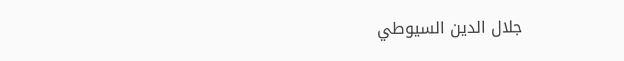جلال الدين السيوطي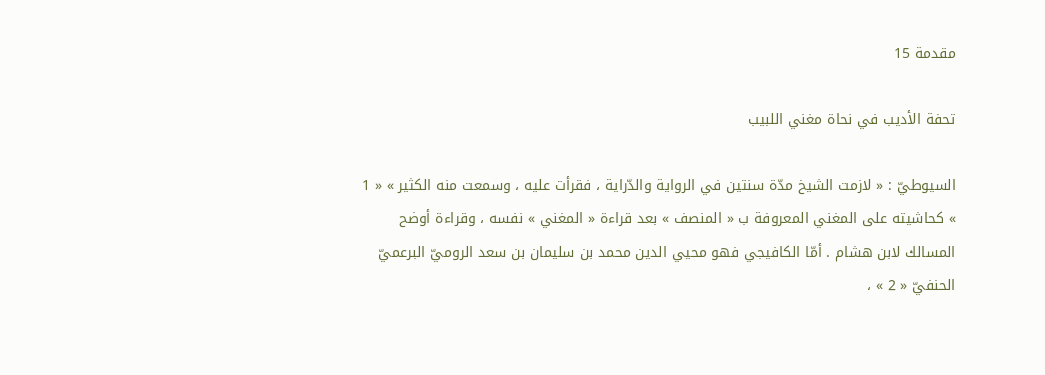مقدمة 15

تحفة الأديب في نحاة مغني اللبيب

السيوطيّ : « لازمت الشيخ مدّة سنتين في الرواية والدّراية ، فقرأت عليه ، وسمعت منه الكثير » « 1 » كحاشيته على المغني المعروفة ب « المنصف » بعد قراءة « المغني » نفسه ، وقراءة أوضح المسالك لابن هشام . أمّا الكافيجي فهو محيي الدين محمد بن سليمان بن سعد الروميّ البرعميّ الحنفيّ « 2 » ،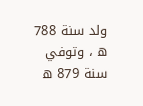ولد سنة 788 ه ، وتوفي سنة 879 ه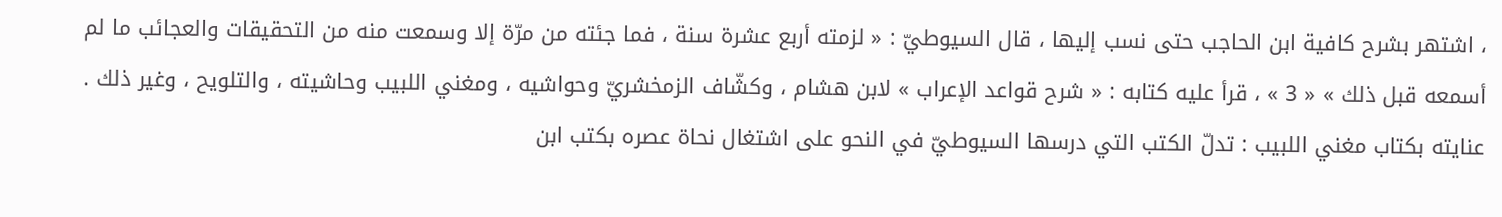، اشتهر بشرح كافية ابن الحاجب حتى نسب إليها ، قال السيوطيّ : « لزمته أربع عشرة سنة ، فما جئته من مرّة إلا وسمعت منه من التحقيقات والعجائب ما لم أسمعه قبل ذلك » « 3 » ، قرأ عليه كتابه : « شرح قواعد الإعراب » لابن هشام ، وكشّاف الزمخشريّ وحواشيه ، ومغني اللبيب وحاشيته ، والتلويح ، وغير ذلك . عنايته بكتاب مغني اللبيب : تدلّ الكتب التي درسها السيوطيّ في النحو على اشتغال نحاة عصره بكتب ابن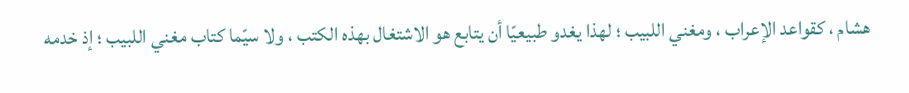هشام ، كقواعد الإعراب ، ومغني اللبيب ؛ لهذا يغدو طبيعيّا أن يتابع هو الاشتغال بهذه الكتب ، ولا سيّما كتاب مغني اللبيب ؛ إذ خدمه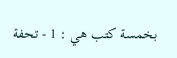بخمسة كتب هي : 1 - تحفة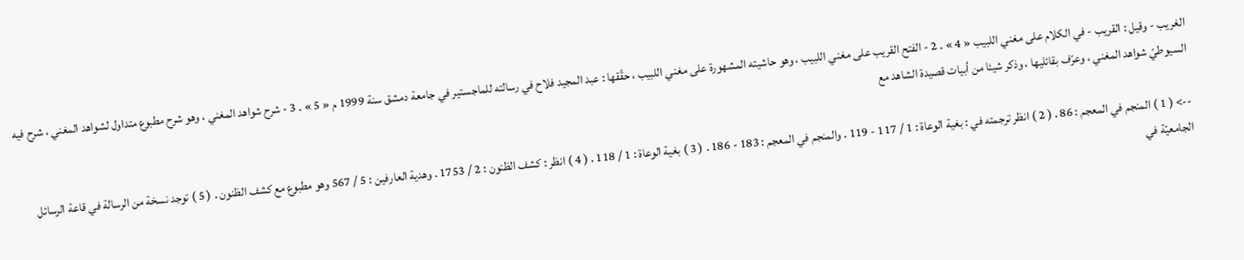الغريب - وقيل : القريب - في الكلام على مغني اللبيب « 4 » . 2 - الفتح القريب على مغني اللبيب ، وهو حاشيته المشهورة على مغني اللبيب ، حقّقها : عبد المجيد فلاح في رسالته للماجستير في جامعة دمشق سنة 1999 م « 5 » . 3 - شرح شواهد المغني ، وهو شرح مطبوع متداول لشواهد المغني ، شرح فيه السيوطيّ شواهد المغني ، وعرّف بقائليها ، وذكر شيئا من أبيات قصيدة الشاهد مع

--> ( 1 ) المنجم في المعجم : 86 . ( 2 ) انظر ترجمته في : بغية الوعاة : 1 / 117 - 119 . والمنجم في المعجم : 183 - 186 . ( 3 ) بغية الوعاة : 1 / 118 . ( 4 ) انظر : كشف الظنون : 2 / 1753 . وهدية العارفين : 5 / 567 وهو مطبوع مع كشف الظنون . ( 5 ) توجد نسخة من الرسالة في قاعة الرسائل الجامعيّة في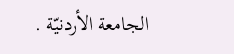الجامعة الأردنيّة .